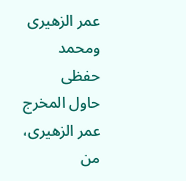عمر الزهيرى ومحمد حفظى
حاول المخرج عمر الزهيرى، من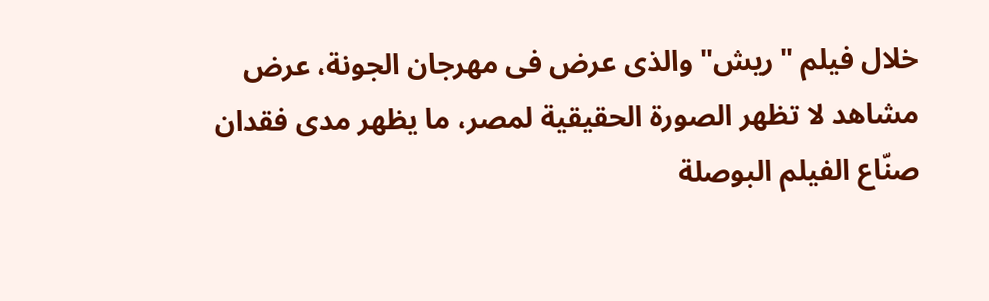خلال فيلم "ريش" والذى عرض فى مهرجان الجونة، عرض مشاهد لا تظهر الصورة الحقيقية لمصر، ما يظهر مدى فقدان صنّاع الفيلم البوصلة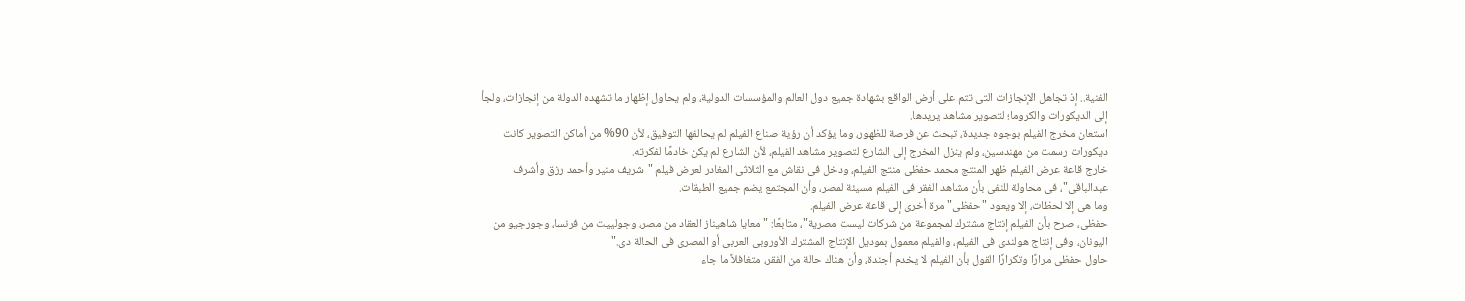الفنية.. إذ تجاهل الإنجازات التى تتم على أرض الواقع بشهادة جميع دول العالم والمؤسسات الدولية، ولم يحاول إظهار ما تشهده الدولة من إنجازات، ولجأ إلى الديكورات والكروما؛ لتصوير مشاهد يريدها.
استعان مخرج الفيلم بوجوه جديدة، تبحث عن فرصة للظهور، وما يؤكد أن رؤية صناع الفيلم لم يحالفها التوفيق، لأن 90% من أماكن التصوير كانت ديكورات رسمت من مهندسين، ولم ينزل المخرج إلى الشارع لتصوير مشاهد الفيلم، لأن الشارع لم يكن خادمًا لفكرته.
خارج قاعة عرض الفيلم ظهر المنتج محمد حفظى منتج الفيلم، ودخل فى نقاش مع الثلاثى المغادر لعرض فيلم "شريف منير وأحمد رزق وأشرف عبدالباقى"، فى محاولة للنفى بأن مشاهد الفقر فى الفيلم مسيئة لمصر، وأن المجتمع يضم جميع الطبقات.
وما هى إلا لحظات، إلا ويعود "حفظى" مرة أخرى إلى قاعة عرض الفيلم.
حفظى، صرح بأن الفيلم إنتاج مشترك لمجموعة من شركات ليست مصرية"، متابعًا: "معايا شاهيناز العقاد من مصر، وجولييت من فرنسا، وجورجيو من اليونان، وفى إنتاج هولندى فى الفيلم، والفيلم معمول بموديل الإنتاج المشترك الأوروبى العربى أو المصرى فى الحالة دى."
حاول حفظى مرارًا وتكرارًا القول بأن الفيلم لا يخدم أجندة، وأن هناك حالة من الفقر، متغافلاً ما جاء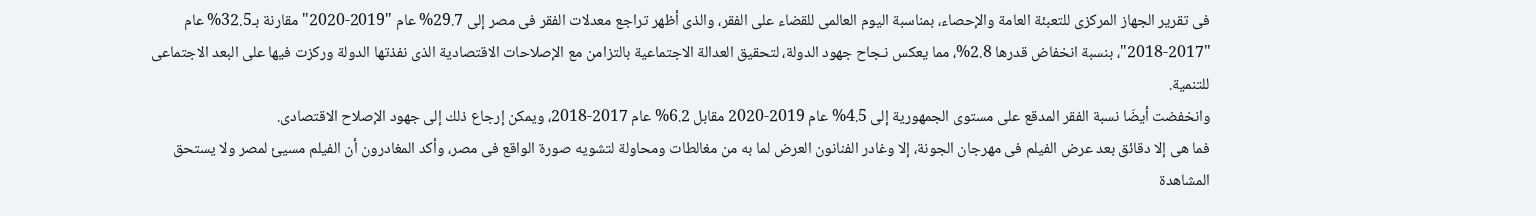فى تقرير الجهاز المركزى للتعبئة العامة والإحصاء، بمناسبة اليوم العالمى للقضاء على الفقر، والذى أظهر تراجع معدلات الفقر فى مصر إلى 29.7% عام "2019-2020" مقارنة بـ32.5% عام "2017-2018"، بنسبة انخفاض قدرها 2.8%، مما يعكس نـجاح جهود الدولة، لتحقيق العدالة الاجتماعية بالتزامن مع الإصلاحات الاقتصادية الذى نفذتها الدولة وركزت فيها على البعد الاجتماعى للتنمية.
وانخفضت أيضَا نسبة الفقر المدقع على مستوى الجمهورية إلى 4.5% عام 2019-2020 مقابل 6.2% عام 2017-2018، ويمكن إرجاع ذلك إلى جهود الإصلاح الاقتصادى.
فما هى إلا دقائق بعد عرض الفيلم فى مهرجان الجونة، إلا وغادر الفنانون العرض لما به من مغالطات ومحاولة لتشويه صورة الواقع فى مصر، وأكد المغادرون أن الفيلم مسيئ لمصر ولا يستحق المشاهدة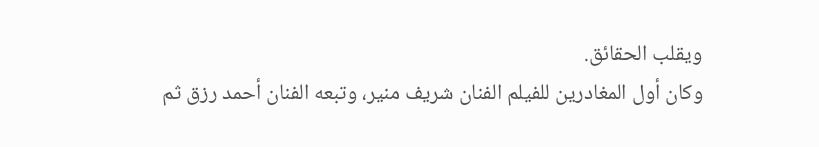ويقلب الحقائق.
وكان أول المغادرين للفيلم الفنان شريف منير، وتبعه الفنان أحمد رزق ثم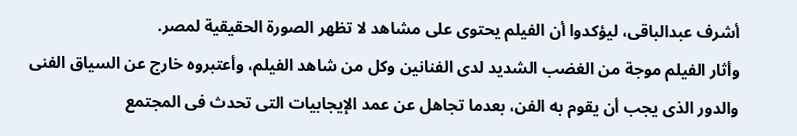أشرف عبدالباقى، ليؤكدوا أن الفيلم يحتوى على مشاهد لا تظهر الصورة الحقيقية لمصر.
وأثار الفيلم موجة من الغضب الشديد لدى الفنانين وكل من شاهد الفيلم، وأعتبروه خارج عن السياق الفنى والدور الذى يجب أن يقوم به الفن، بعدما تجاهل عن عمد الإيجابيات التى تحدث فى المجتمع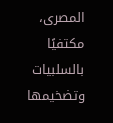المصرى، مكتفيًا بالسلبيات وتضخيمها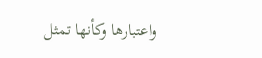واعتبارها وكأنها تمثل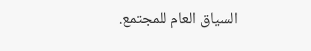السياق العام للمجتمع.